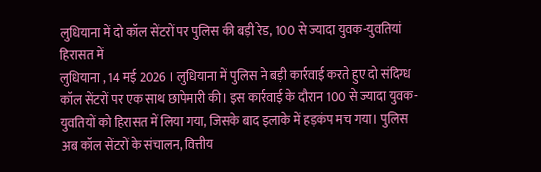लुधियाना में दो कॉल सेंटरों पर पुलिस की बड़ी रेड, 100 से ज्यादा युवक-युवतियां हिरासत में
लुधियाना , 14 मई 2026 । लुधियाना में पुलिस ने बड़ी कार्रवाई करते हुए दो संदिग्ध कॉल सेंटरों पर एक साथ छापेमारी की। इस कार्रवाई के दौरान 100 से ज्यादा युवक-युवतियों को हिरासत में लिया गया, जिसके बाद इलाके में हड़कंप मच गया। पुलिस अब कॉल सेंटरों के संचालन, वित्तीय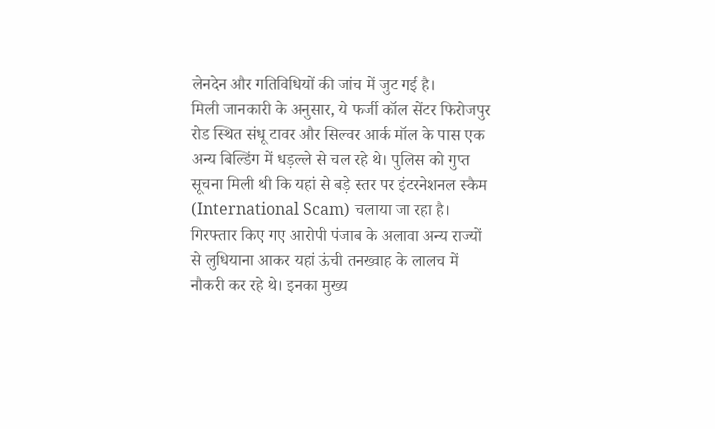लेनदेन और गतिविधियों की जांच में जुट गई है।
मिली जानकारी के अनुसार, ये फर्जी कॉल सेंटर फिरोजपुर रोड स्थित संधू टावर और सिल्वर आर्क मॉल के पास एक अन्य बिल्डिंग में धड़ल्ले से चल रहे थे। पुलिस को गुप्त सूचना मिली थी कि यहां से बड़े स्तर पर इंटरनेशनल स्कैम (International Scam) चलाया जा रहा है। गिरफ्तार किए गए आरोपी पंजाब के अलावा अन्य राज्यों से लुधियाना आकर यहां ऊंची तनख्वाह के लालच में नौकरी कर रहे थे। इनका मुख्य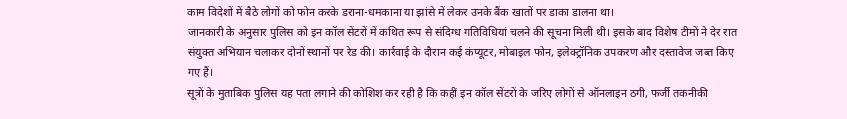काम विदेशों में बैठे लोगों को फोन करके डराना-धमकाना या झांसे में लेकर उनके बैंक खातों पर डाका डालना था।
जानकारी के अनुसार पुलिस को इन कॉल सेंटरों में कथित रूप से संदिग्ध गतिविधियां चलने की सूचना मिली थी। इसके बाद विशेष टीमों ने देर रात संयुक्त अभियान चलाकर दोनों स्थानों पर रेड की। कार्रवाई के दौरान कई कंप्यूटर, मोबाइल फोन, इलेक्ट्रॉनिक उपकरण और दस्तावेज जब्त किए गए हैं।
सूत्रों के मुताबिक पुलिस यह पता लगाने की कोशिश कर रही है कि कहीं इन कॉल सेंटरों के जरिए लोगों से ऑनलाइन ठगी, फर्जी तकनीकी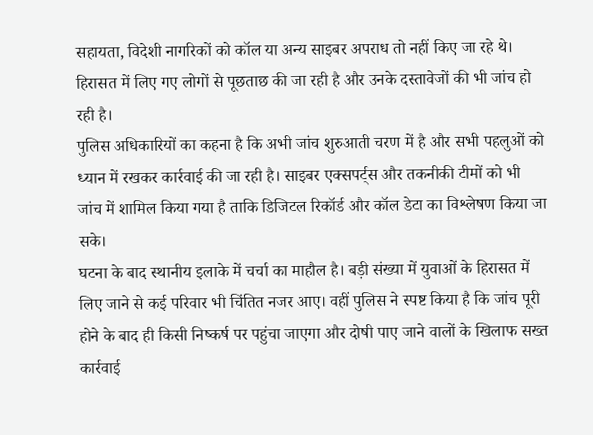सहायता, विदेशी नागरिकों को कॉल या अन्य साइबर अपराध तो नहीं किए जा रहे थे। हिरासत में लिए गए लोगों से पूछताछ की जा रही है और उनके दस्तावेजों की भी जांच हो रही है।
पुलिस अधिकारियों का कहना है कि अभी जांच शुरुआती चरण में है और सभी पहलुओं को ध्यान में रखकर कार्रवाई की जा रही है। साइबर एक्सपर्ट्स और तकनीकी टीमों को भी जांच में शामिल किया गया है ताकि डिजिटल रिकॉर्ड और कॉल डेटा का विश्लेषण किया जा सके।
घटना के बाद स्थानीय इलाके में चर्चा का माहौल है। बड़ी संख्या में युवाओं के हिरासत में लिए जाने से कई परिवार भी चिंतित नजर आए। वहीं पुलिस ने स्पष्ट किया है कि जांच पूरी होने के बाद ही किसी निष्कर्ष पर पहुंचा जाएगा और दोषी पाए जाने वालों के खिलाफ सख्त कार्रवाई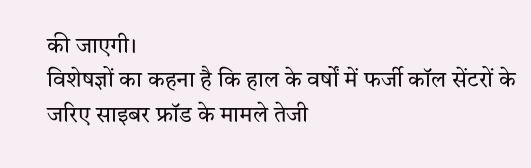की जाएगी।
विशेषज्ञों का कहना है कि हाल के वर्षों में फर्जी कॉल सेंटरों के जरिए साइबर फ्रॉड के मामले तेजी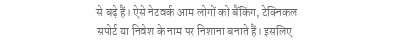से बढ़े हैं। ऐसे नेटवर्क आम लोगों को बैंकिंग, टेक्निकल सपोर्ट या निवेश के नाम पर निशाना बनाते हैं। इसलिए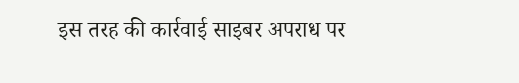इस तरह की कार्रवाई साइबर अपराध पर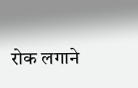रोक लगाने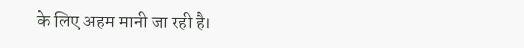के लिए अहम मानी जा रही है।